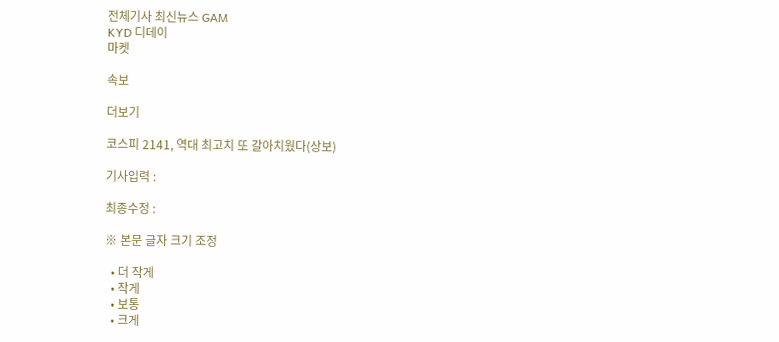전체기사 최신뉴스 GAM
KYD 디데이
마켓

속보

더보기

코스피 2141, 역대 최고치 또 갈아치웠다(상보)

기사입력 :

최종수정 :

※ 본문 글자 크기 조정

  • 더 작게
  • 작게
  • 보통
  • 크게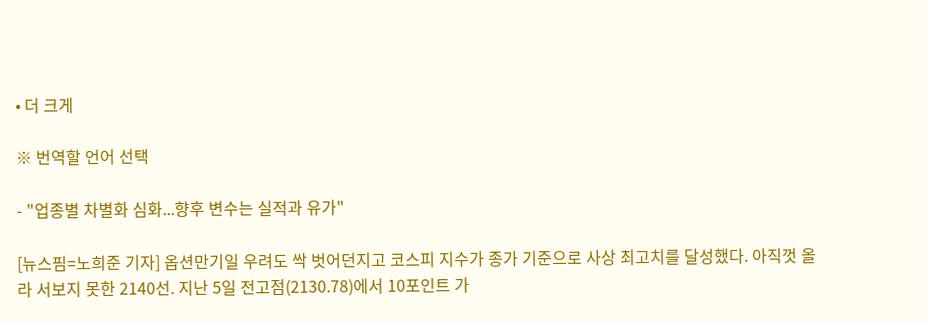• 더 크게

※ 번역할 언어 선택

- "업종별 차별화 심화...향후 변수는 실적과 유가"

[뉴스핌=노희준 기자] 옵션만기일 우려도 싹 벗어던지고 코스피 지수가 종가 기준으로 사상 최고치를 달성했다. 아직껏 올라 서보지 못한 2140선. 지난 5일 전고점(2130.78)에서 10포인트 가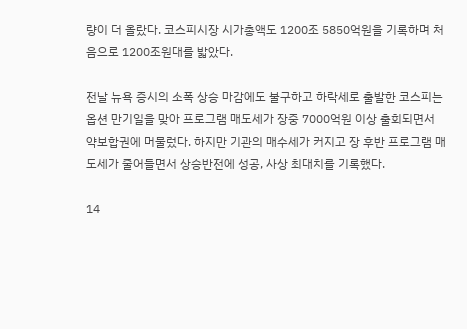량이 더 올랐다. 코스피시장 시가총액도 1200조 5850억원을 기록하며 처음으로 1200조원대를 밟았다.

전날 뉴욕 증시의 소폭 상승 마감에도 불구하고 하락세로 출발한 코스피는 옵션 만기일을 맞아 프로그램 매도세가 장중 7000억원 이상 출회되면서 약보합권에 머물렀다. 하지만 기관의 매수세가 커지고 장 후반 프로그램 매도세가 줄어들면서 상승반전에 성공, 사상 최대치를 기록했다.

14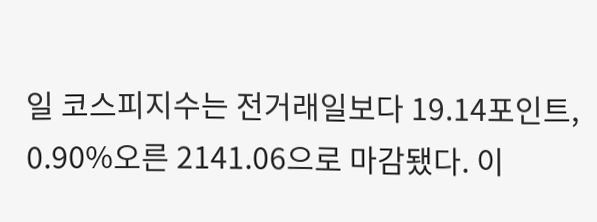일 코스피지수는 전거래일보다 19.14포인트, 0.90%오른 2141.06으로 마감됐다. 이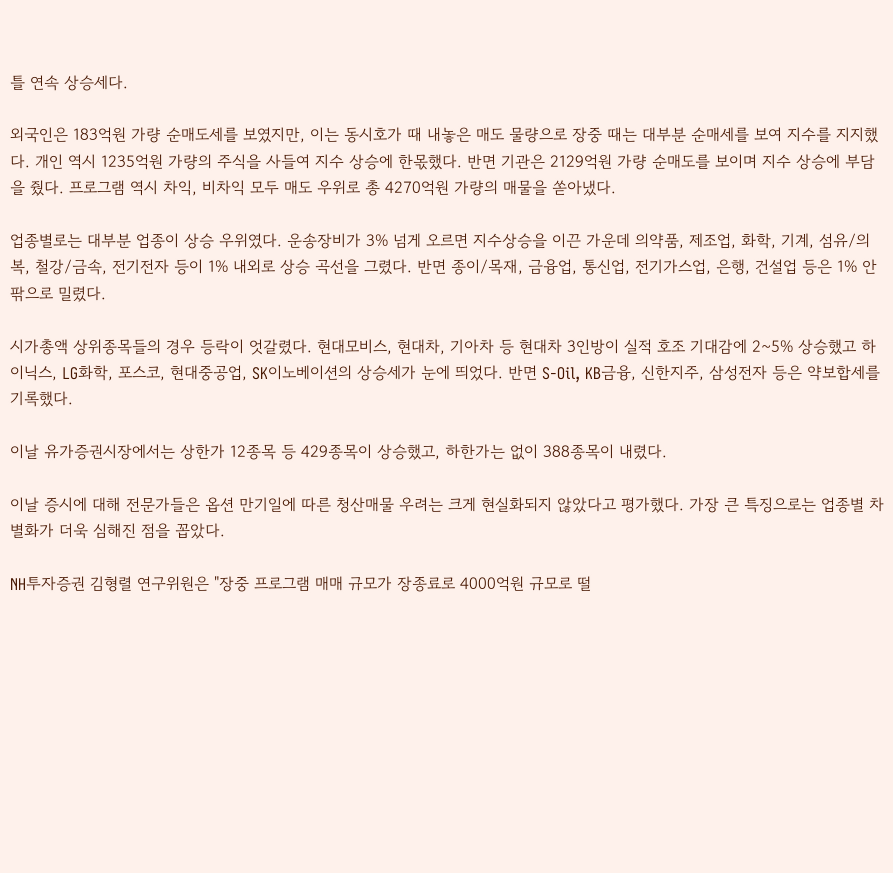틀 연속 상승세다.

외국인은 183억원 가량 순매도세를 보였지만, 이는 동시호가 때 내놓은 매도 물량으로 장중 때는 대부분 순매세를 보여 지수를 지지했다. 개인 역시 1235억원 가량의 주식을 사들여 지수 상승에 한몫했다. 반면 기관은 2129억원 가량 순매도를 보이며 지수 상승에 부담을 줬다. 프로그램 역시 차익, 비차익 모두 매도 우위로 총 4270억원 가량의 매물을 쏟아냈다.

업종별로는 대부분 업종이 상승 우위였다. 운송장비가 3% 넘게 오르면 지수상승을 이끈 가운데 의약품, 제조업, 화학, 기계, 섬유/의복, 철강/금속, 전기전자 등이 1% 내외로 상승 곡선을 그렸다. 반면 종이/목재, 금융업, 통신업, 전기가스업, 은행, 건설업 등은 1% 안팎으로 밀렸다.

시가총액 상위종목들의 경우 등락이 엇갈렸다. 현대모비스, 현대차, 기아차 등 현대차 3인방이 실적 호조 기대감에 2~5% 상승했고 하이닉스, LG화학, 포스코, 현대중공업, SK이노베이션의 상승세가 눈에 띄었다. 반면 S-Oil, KB금융, 신한지주, 삼성전자 등은 약보합세를 기록했다.

이날 유가증권시장에서는 상한가 12종목 등 429종목이 상승했고, 하한가는 없이 388종목이 내렸다.

이날 증시에 대해 전문가들은 옵션 만기일에 따른 청산매물 우려는 크게 현실화되지 않았다고 평가했다. 가장 큰 특징으로는 업종별 차별화가 더욱 심해진 점을 꼽았다.

NH투자증권 김형렬 연구위원은 "장중 프로그램 매매 규모가 장종료로 4000억원 규모로 떨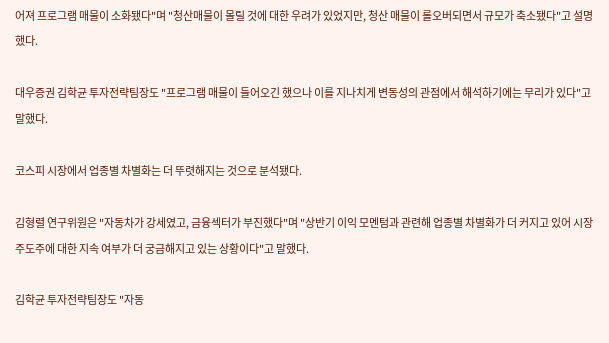어져 프로그램 매물이 소화됐다"며 "청산매물이 몰릴 것에 대한 우려가 있었지만, 청산 매물이 롤오버되면서 규모가 축소됐다"고 설명했다.

대우증권 김학균 투자전략팀장도 "프로그램 매물이 들어오긴 했으나 이를 지나치게 변동성의 관점에서 해석하기에는 무리가 있다"고 말했다.

코스피 시장에서 업종별 차별화는 더 뚜렷해지는 것으로 분석됐다.

김형렬 연구위원은 "자동차가 강세였고, 금융섹터가 부진했다"며 "상반기 이익 모멘텀과 관련해 업종별 차별화가 더 커지고 있어 시장 주도주에 대한 지속 여부가 더 궁금해지고 있는 상황이다"고 말했다.

김학균 투자전략팀장도 "자동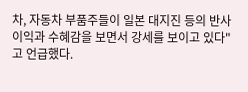차, 자동차 부품주들이 일본 대지진 등의 반사이익과 수혜감을 보면서 강세를 보이고 있다"고 언급했다.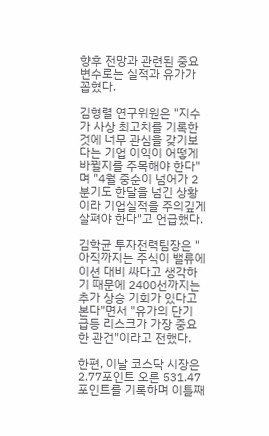향후 전망과 관련된 중요 변수로는 실적과 유가가 꼽혔다.

김형렬 연구위원은 "지수가 사상 최고치를 기록한 것에 너무 관심을 갖기보다는 기업 이익이 어떻게 바뀔지를 주목해야 한다"며 "4월 중순이 넘어가 2분기도 한달을 넘긴 상황이라 기업실적을 주의깊게 살펴야 한다"고 언급했다.

김학균 투자전력팀장은 "아직까지는 주식이 밸류에이션 대비 싸다고 생각하기 때문에 2400선까지는 추가 상승 기회가 있다고 본다"면서 "유가의 단기 급등 리스크가 가장 중요한 관건"이라고 전했다.

한편, 이날 코스닥 시장은 2.77포인트 오른 531.47포인트를 기록하며 이틀째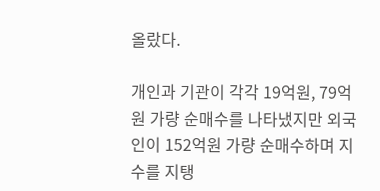올랐다.

개인과 기관이 각각 19억원, 79억원 가량 순매수를 나타냈지만 외국인이 152억원 가량 순매수하며 지수를 지탱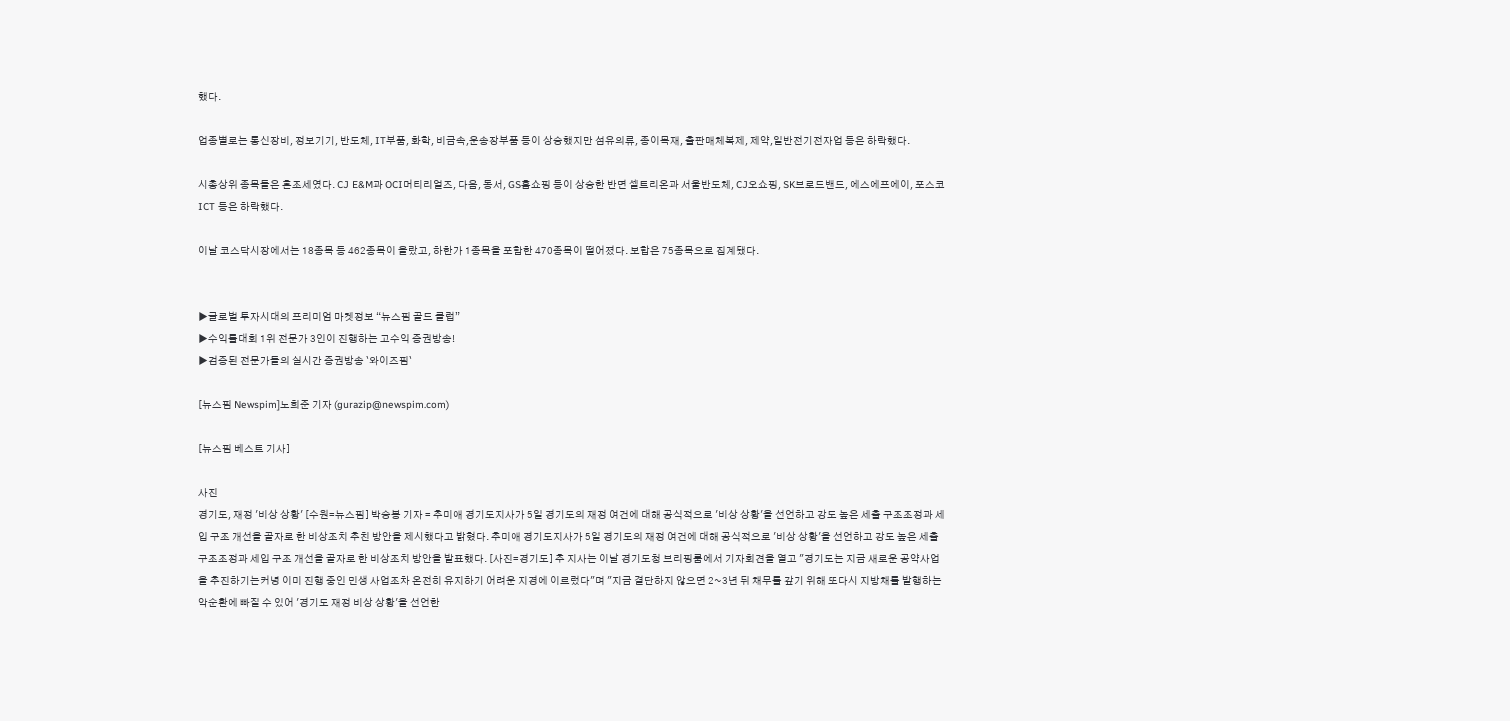했다.

업종별로는 통신장비, 정보기기, 반도체, IT부품, 화학, 비금속,운송장부품 등이 상승했지만 섬유의류, 종이목재, 출판매체복제, 제약,일반전기전자업 등은 하락했다.

시총상위 종목들은 혼조세였다. CJ E&M과 OCI머티리얼즈, 다음, 동서, GS홈쇼핑 등이 상승한 반면 셀트리온과 서울반도체, CJ오쇼핑, SK브로드밴드, 에스에프에이, 포스코ICT 등은 하락했다.

이날 코스닥시장에서는 18종목 등 462종목이 올랐고, 하한가 1종목을 포함한 470종목이 떨어졌다. 보합은 75종목으로 집계됐다.


▶글로벌 투자시대의 프리미엄 마켓정보 “뉴스핌 골드 클럽”
▶수익률대회 1위 전문가 3인이 진행하는 고수익 증권방송!
▶검증된 전문가들의 실시간 증권방송 `와이즈핌`

[뉴스핌 Newspim]노희준 기자 (gurazip@newspim.com)

[뉴스핌 베스트 기사]

사진
경기도, 재정 '비상 상황' [수원=뉴스핌] 박승봉 기자 = 추미애 경기도지사가 5일 경기도의 재정 여건에 대해 공식적으로 '비상 상황'을 선언하고 강도 높은 세출 구조조정과 세입 구조 개선을 골자로 한 비상조치 추친 방안을 제시했다고 밝혔다. 추미애 경기도지사가 5일 경기도의 재정 여건에 대해 공식적으로 '비상 상황'을 선언하고 강도 높은 세출 구조조정과 세입 구조 개선을 골자로 한 비상조치 방안을 발표했다. [사진=경기도] 추 지사는 이날 경기도청 브리핑룸에서 기자회견을 열고 "경기도는 지금 새로운 공약사업을 추진하기는커녕 이미 진행 중인 민생 사업조차 온전히 유지하기 어려운 지경에 이르렀다"며 "지금 결단하지 않으면 2~3년 뒤 채무를 갚기 위해 또다시 지방채를 발행하는 악순환에 빠질 수 있어 '경기도 재정 비상 상황'을 선언한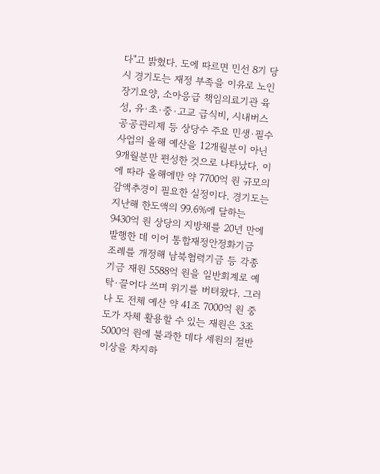다"고 밝혔다. 도에 따르면 민선 8기 당시 경기도는 재정 부족을 이유로 노인장기요양, 소아응급 책임의료기관 육성, 유·초·중·고교 급식비, 시내버스 공공관리제 등 상당수 주요 민생·필수 사업의 올해 예산을 12개월분이 아닌 9개월분만 편성한 것으로 나타났다. 이에 따라 올해에만 약 7700억 원 규모의 감액추경이 필요한 실정이다. 경기도는 지난해 한도액의 99.6%에 달하는 9430억 원 상당의 지방채를 20년 만에 발행한 데 이어 통합재정안정화기금 조례를 개정해 남북협력기금 등 각종 기금 재원 5588억 원을 일반회계로 예탁·끌어다 쓰며 위기를 버텨왔다. 그러나 도 전체 예산 약 41조 7000억 원 중 도가 자체 활용할 수 있는 재원은 3조 5000억 원에 불과한 데다 세원의 절반 이상을 차지하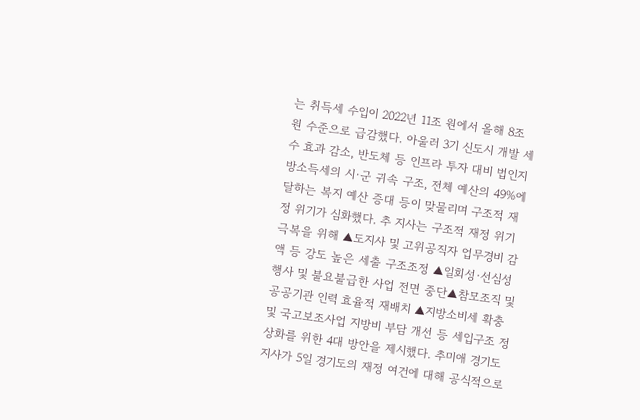는 취득세 수입이 2022년 11조 원에서 올해 8조 원 수준으로 급감했다. 아울러 3기 신도시 개발 세수 효과 감소, 반도체 등 인프라 투자 대비 법인지방소득세의 시·군 귀속 구조, 전체 예산의 49%에 달하는 복지 예산 증대 등이 맞물리며 구조적 재정 위기가 심화했다. 추 지사는 구조적 재정 위기 극복을 위해 ▲도지사 및 고위공직자 업무경비 감액 등 강도 높은 세출 구조조정 ▲일회성·선심성 행사 및 불요불급한 사업 전면 중단▲참모조직 및 공공기관 인력 효율적 재배치 ▲지방소비세 확충 및 국고보조사업 지방비 부담 개선 등 세입구조 정상화를 위한 4대 방안을 제시했다. 추미애 경기도지사가 5일 경기도의 재정 여건에 대해 공식적으로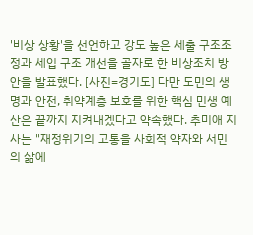'비상 상황'을 선언하고 강도 높은 세출 구조조정과 세입 구조 개선을 골자로 한 비상조치 방안을 발표했다. [사진=경기도] 다만 도민의 생명과 안전, 취약계층 보호를 위한 핵심 민생 예산은 끝까지 지켜내겠다고 약속했다. 추미애 지사는 "재정위기의 고통을 사회적 약자와 서민의 삶에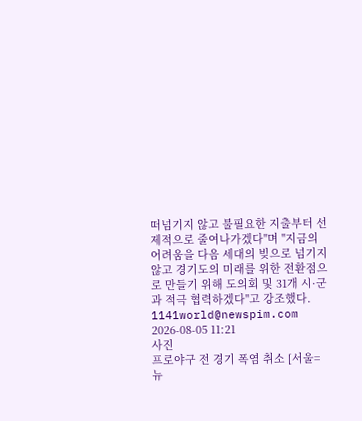떠넘기지 않고 불필요한 지출부터 선제적으로 줄여나가겠다"며 "지금의 어려움을 다음 세대의 빚으로 넘기지 않고 경기도의 미래를 위한 전환점으로 만들기 위해 도의회 및 31개 시·군과 적극 협력하겠다"고 강조했다. 1141world@newspim.com 2026-08-05 11:21
사진
프로야구 전 경기 폭염 취소 [서울=뉴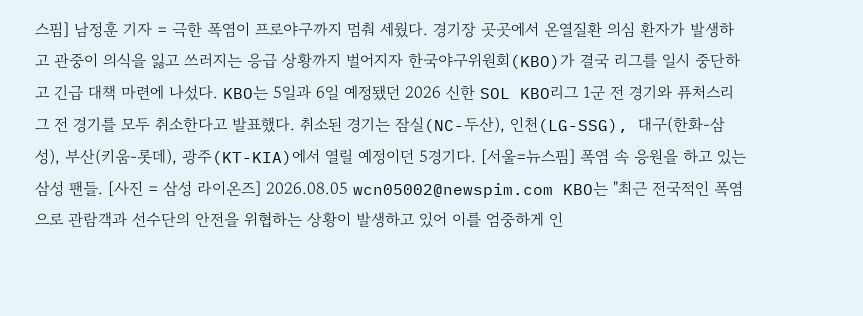스핌] 남정훈 기자 = 극한 폭염이 프로야구까지 멈춰 세웠다. 경기장 곳곳에서 온열질환 의심 환자가 발생하고 관중이 의식을 잃고 쓰러지는 응급 상황까지 벌어지자 한국야구위원회(KBO)가 결국 리그를 일시 중단하고 긴급 대책 마련에 나섰다. KBO는 5일과 6일 예정됐던 2026 신한 SOL KBO리그 1군 전 경기와 퓨처스리그 전 경기를 모두 취소한다고 발표했다. 취소된 경기는 잠실(NC-두산), 인천(LG-SSG), 대구(한화-삼성), 부산(키움-롯데), 광주(KT-KIA)에서 열릴 예정이던 5경기다. [서울=뉴스핌] 폭염 속 응원을 하고 있는 삼성 팬들. [사진 = 삼성 라이온즈] 2026.08.05 wcn05002@newspim.com KBO는 "최근 전국적인 폭염으로 관람객과 선수단의 안전을 위협하는 상황이 발생하고 있어 이를 엄중하게 인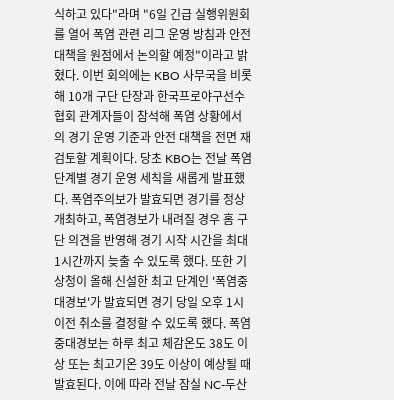식하고 있다"라며 "6일 긴급 실행위원회를 열어 폭염 관련 리그 운영 방침과 안전 대책을 원점에서 논의할 예정"이라고 밝혔다. 이번 회의에는 KBO 사무국을 비롯해 10개 구단 단장과 한국프로야구선수협회 관계자들이 참석해 폭염 상황에서의 경기 운영 기준과 안전 대책을 전면 재검토할 계획이다. 당초 KBO는 전날 폭염 단계별 경기 운영 세칙을 새롭게 발표했다. 폭염주의보가 발효되면 경기를 정상 개최하고, 폭염경보가 내려질 경우 홈 구단 의견을 반영해 경기 시작 시간을 최대 1시간까지 늦출 수 있도록 했다. 또한 기상청이 올해 신설한 최고 단계인 '폭염중대경보'가 발효되면 경기 당일 오후 1시 이전 취소를 결정할 수 있도록 했다. 폭염중대경보는 하루 최고 체감온도 38도 이상 또는 최고기온 39도 이상이 예상될 때 발효된다. 이에 따라 전날 잠실 NC-두산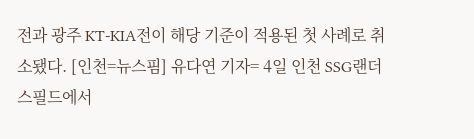전과 광주 KT-KIA전이 해당 기준이 적용된 첫 사례로 취소됐다. [인천=뉴스핌] 유다연 기자= 4일 인천 SSG랜더스필드에서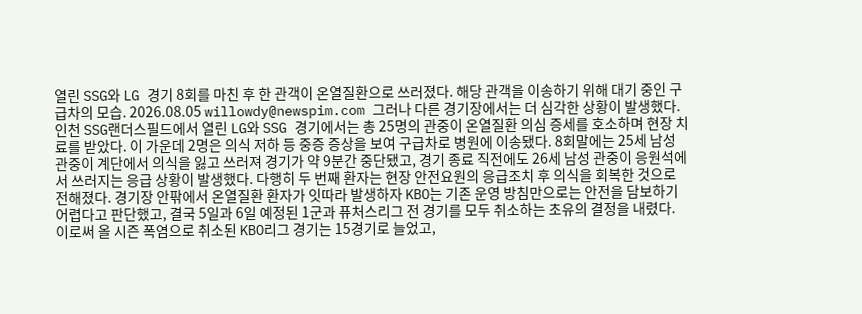열린 SSG와 LG 경기 8회를 마친 후 한 관객이 온열질환으로 쓰러졌다. 해당 관객을 이송하기 위해 대기 중인 구급차의 모습. 2026.08.05 willowdy@newspim.com 그러나 다른 경기장에서는 더 심각한 상황이 발생했다. 인천 SSG랜더스필드에서 열린 LG와 SSG 경기에서는 총 25명의 관중이 온열질환 의심 증세를 호소하며 현장 치료를 받았다. 이 가운데 2명은 의식 저하 등 중증 증상을 보여 구급차로 병원에 이송됐다. 8회말에는 25세 남성 관중이 계단에서 의식을 잃고 쓰러져 경기가 약 9분간 중단됐고, 경기 종료 직전에도 26세 남성 관중이 응원석에서 쓰러지는 응급 상황이 발생했다. 다행히 두 번째 환자는 현장 안전요원의 응급조치 후 의식을 회복한 것으로 전해졌다. 경기장 안팎에서 온열질환 환자가 잇따라 발생하자 KBO는 기존 운영 방침만으로는 안전을 담보하기 어렵다고 판단했고, 결국 5일과 6일 예정된 1군과 퓨처스리그 전 경기를 모두 취소하는 초유의 결정을 내렸다. 이로써 올 시즌 폭염으로 취소된 KBO리그 경기는 15경기로 늘었고,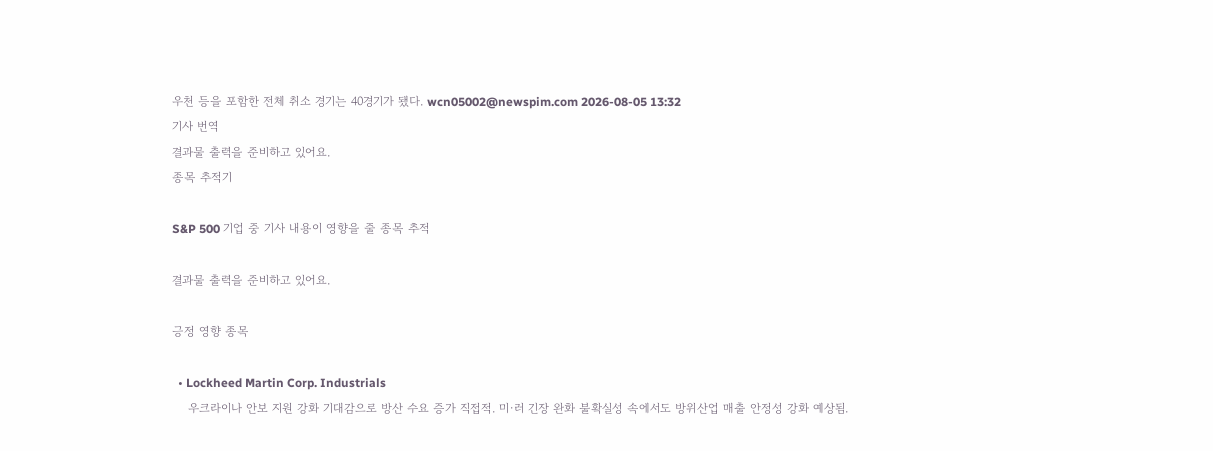우천 등을 포함한 전체 취소 경기는 40경기가 됐다. wcn05002@newspim.com 2026-08-05 13:32
기사 번역
결과물 출력을 준비하고 있어요.
종목 추적기

S&P 500 기업 중 기사 내용이 영향을 줄 종목 추적

결과물 출력을 준비하고 있어요.

긍정 영향 종목

  • Lockheed Martin Corp. Industrials
    우크라이나 안보 지원 강화 기대감으로 방산 수요 증가 직접적. 미·러 긴장 완화 불확실성 속에서도 방위산업 매출 안정성 강화 예상됨.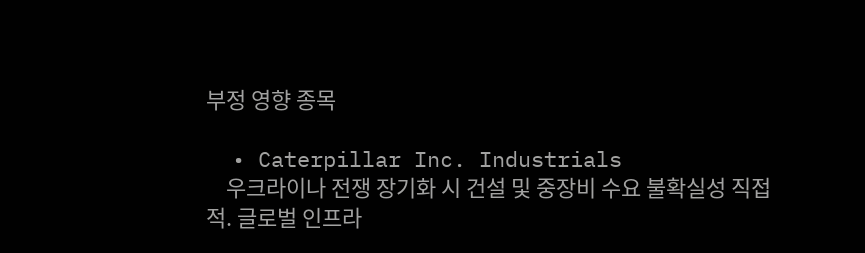부정 영향 종목

  • Caterpillar Inc. Industrials
    우크라이나 전쟁 장기화 시 건설 및 중장비 수요 불확실성 직접적. 글로벌 인프라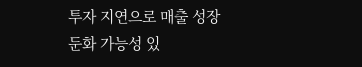투자 지연으로 매출 성장 둔화 가능성 있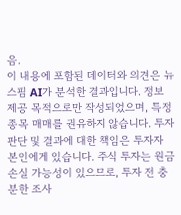음.
이 내용에 포함된 데이터와 의견은 뉴스핌 AI가 분석한 결과입니다. 정보 제공 목적으로만 작성되었으며, 특정 종목 매매를 권유하지 않습니다. 투자 판단 및 결과에 대한 책임은 투자자 본인에게 있습니다. 주식 투자는 원금 손실 가능성이 있으므로, 투자 전 충분한 조사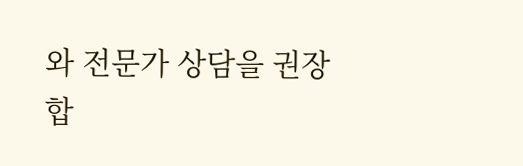와 전문가 상담을 권장합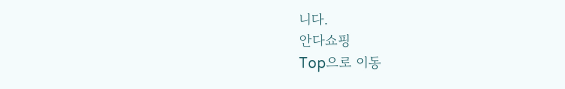니다.
안다쇼핑
Top으로 이동